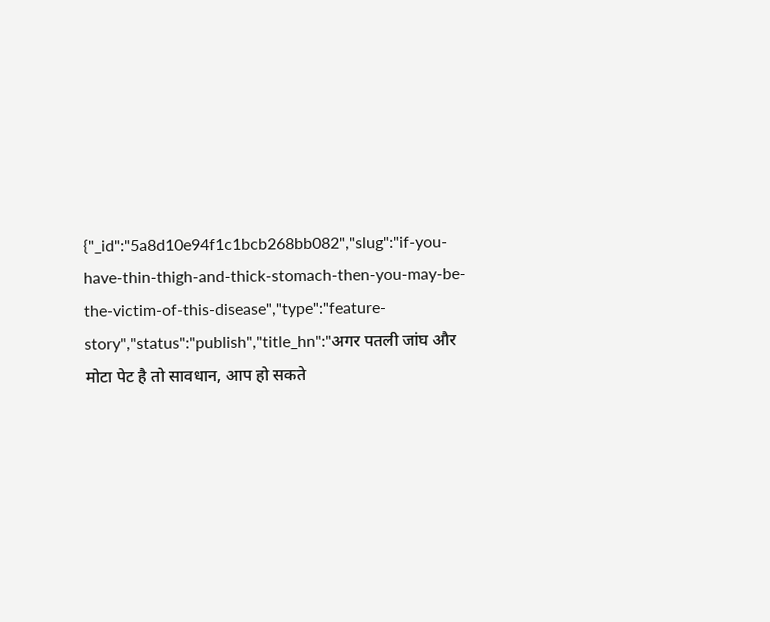{"_id":"5a8d10e94f1c1bcb268bb082","slug":"if-you-have-thin-thigh-and-thick-stomach-then-you-may-be-the-victim-of-this-disease","type":"feature-story","status":"publish","title_hn":"अगर पतली जांघ और मोटा पेट है तो सावधान, आप हो सकते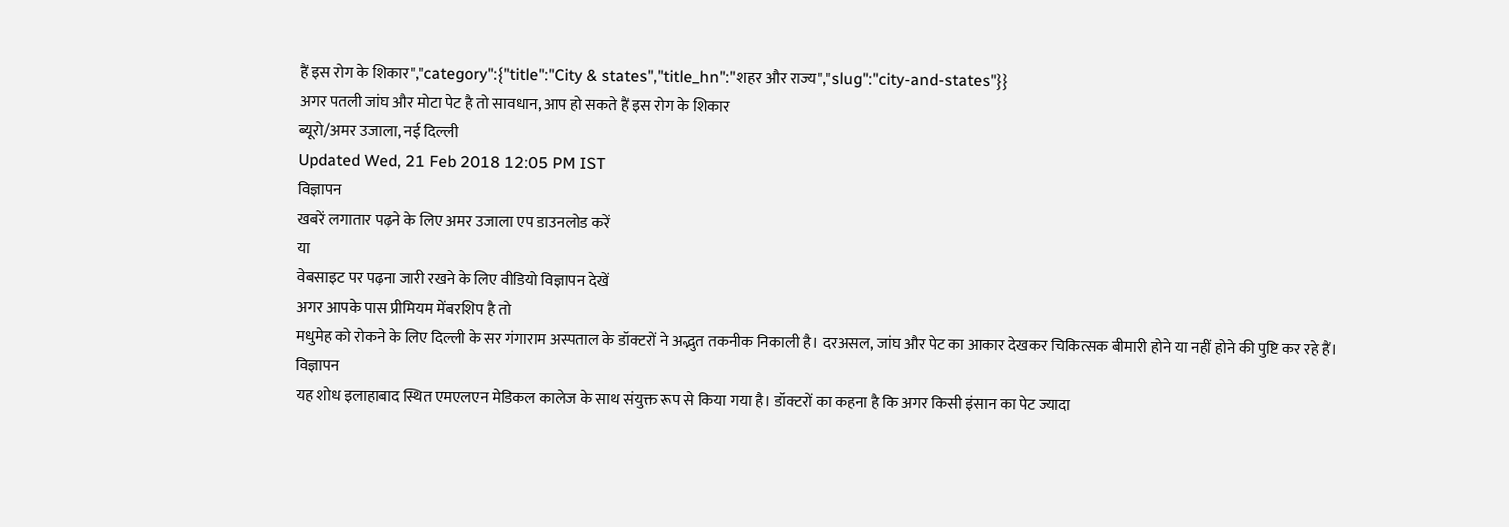हैं इस रोग के शिकार","category":{"title":"City & states","title_hn":"शहर और राज्य","slug":"city-and-states"}}
अगर पतली जांघ और मोटा पेट है तो सावधान, आप हो सकते हैं इस रोग के शिकार
ब्यूरो/अमर उजाला, नई दिल्ली
Updated Wed, 21 Feb 2018 12:05 PM IST
विज्ञापन
खबरें लगातार पढ़ने के लिए अमर उजाला एप डाउनलोड करें
या
वेबसाइट पर पढ़ना जारी रखने के लिए वीडियो विज्ञापन देखें
अगर आपके पास प्रीमियम मेंबरशिप है तो
मधुमेह को रोकने के लिए दिल्ली के सर गंगाराम अस्पताल के डॉक्टरों ने अद्भुत तकनीक निकाली है। दरअसल, जांघ और पेट का आकार देखकर चिकित्सक बीमारी होने या नहीं होने की पुष्टि कर रहे हैं।
विज्ञापन
यह शोध इलाहाबाद स्थित एमएलएन मेडिकल कालेज के साथ संयुक्त रूप से किया गया है। डॉक्टरों का कहना है कि अगर किसी इंसान का पेट ज्यादा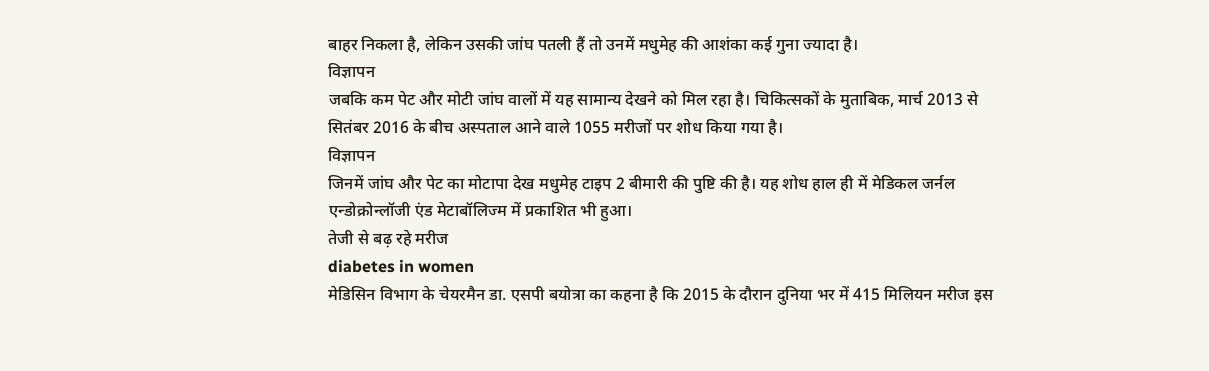बाहर निकला है, लेकिन उसकी जांघ पतली हैं तो उनमें मधुमेह की आशंका कई गुना ज्यादा है।
विज्ञापन
जबकि कम पेट और मोटी जांघ वालों में यह सामान्य देखने को मिल रहा है। चिकित्सकों के मुताबिक, मार्च 2013 से सितंबर 2016 के बीच अस्पताल आने वाले 1055 मरीजों पर शोध किया गया है।
विज्ञापन
जिनमें जांघ और पेट का मोटापा देख मधुमेह टाइप 2 बीमारी की पुष्टि की है। यह शोध हाल ही में मेडिकल जर्नल एन्डोक्रोन्लॉजी एंड मेटाबॉलिज्म में प्रकाशित भी हुआ।
तेजी से बढ़ रहे मरीज
diabetes in women
मेडिसिन विभाग के चेयरमैन डा. एसपी बयोत्रा का कहना है कि 2015 के दौरान दुनिया भर में 415 मिलियन मरीज इस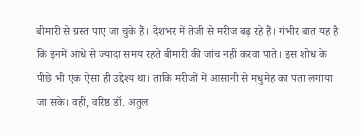बीमारी से ग्रस्त पाए जा चुके हैं। देशभर में तेजी से मरीज बढ़ रहे हैं। गंभीर बात यह है कि इनमें आधे से ज्यादा समय रहते बीमारी की जांच नहीं करवा पाते। इस शोध के पीछे भी एक ऐसा ही उद्देश्य था। ताकि मरीजों में आसानी से मधुमेह का पता लगाया जा सके। वहीं, वरिष्ठ डॉ. अतुल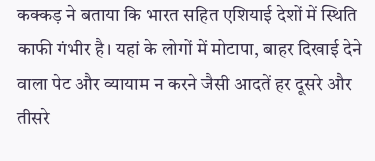कक्कड़ ने बताया कि भारत सहित एशियाई देशों में स्थिति काफी गंभीर है। यहां के लोगों में मोटापा, बाहर दिखाई देने वाला पेट और व्यायाम न करने जैसी आदतें हर दूसरे और तीसरे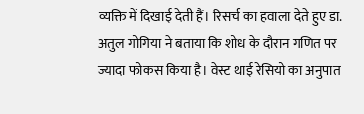व्यक्ति में दिखाई देती हैं। रिसर्च का हवाला देते हुए डा. अतुल गोगिया ने बताया कि शोध के दौरान गणित पर ज्यादा फोकस किया है। वेस्ट थाई रेसियो का अनुपात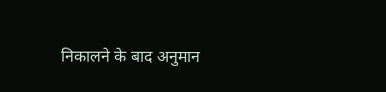निकालने के बाद अनुमान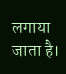लगाया जाता है।